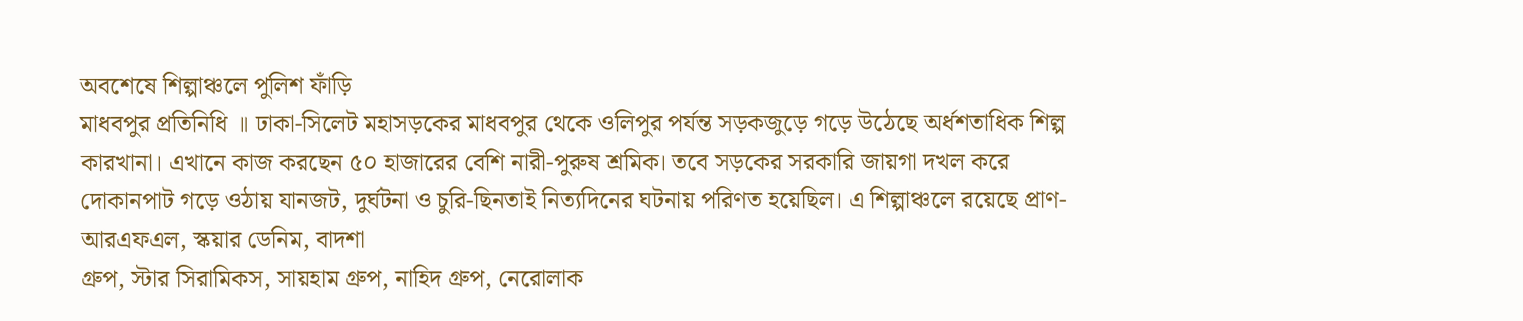অবশেষে শিল্পাঞ্চলে পুলিশ ফাঁড়ি
মাধবপুর প্রতিনিধি ॥ ঢাকা-সিলেট মহাসড়কের মাধবপুর থেকে ওলিপুর পর্যন্ত সড়কজুড়ে গড়ে উঠেছে অর্ধশতাধিক শিল্প কারখানা। এখানে কাজ করছেন ৫০ হাজারের বেশি নারী-পুরুষ শ্রমিক। তবে সড়কের সরকারি জায়গা দখল করে দোকানপাট গড়ে ওঠায় যানজট, দুর্ঘটনা ও চুরি-ছিনতাই নিত্যদিনের ঘটনায় পরিণত হয়েছিল। এ শিল্পাঞ্চলে রয়েছে প্রাণ-আরএফএল, স্কয়ার ডেনিম, বাদশা
গ্রুপ, স্টার সিরামিকস, সায়হাম গ্রুপ, নাহিদ গ্রুপ, নেরোলাক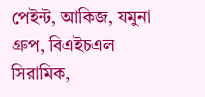পেইন্ট, আকিজ, যমুনা গ্রুপ, বিএইচএল সিরামিক,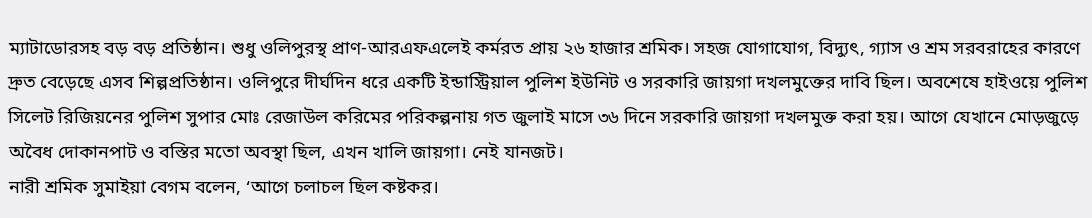ম্যাটাডোরসহ বড় বড় প্রতিষ্ঠান। শুধু ওলিপুরস্থ প্রাণ-আরএফএলেই কর্মরত প্রায় ২৬ হাজার শ্রমিক। সহজ যোগাযোগ, বিদ্যুৎ, গ্যাস ও শ্রম সরবরাহের কারণে দ্রুত বেড়েছে এসব শিল্পপ্রতিষ্ঠান। ওলিপুরে দীর্ঘদিন ধরে একটি ইন্ডাস্ট্রিয়াল পুলিশ ইউনিট ও সরকারি জায়গা দখলমুক্তের দাবি ছিল। অবশেষে হাইওয়ে পুলিশ সিলেট রিজিয়নের পুলিশ সুপার মোঃ রেজাউল করিমের পরিকল্পনায় গত জুলাই মাসে ৩৬ দিনে সরকারি জায়গা দখলমুক্ত করা হয়। আগে যেখানে মোড়জুড়ে অবৈধ দোকানপাট ও বস্তির মতো অবস্থা ছিল, এখন খালি জায়গা। নেই যানজট।
নারী শ্রমিক সুমাইয়া বেগম বলেন, ‘আগে চলাচল ছিল কষ্টকর।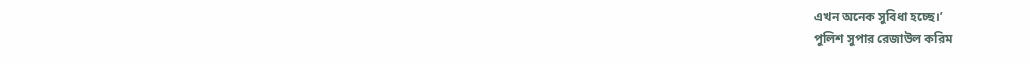এখন অনেক সুবিধা হচ্ছে।’
পুলিশ সুপার রেজাউল করিম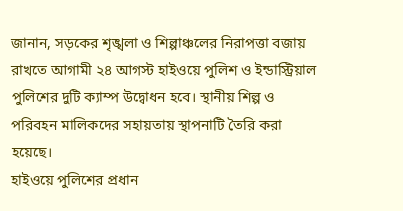জানান, সড়কের শৃঙ্খলা ও শিল্পাঞ্চলের নিরাপত্তা বজায় রাখতে আগামী ২৪ আগস্ট হাইওয়ে পুলিশ ও ইন্ডাস্ট্রিয়াল পুলিশের দুটি ক্যাম্প উদ্বোধন হবে। স্থানীয় শিল্প ও পরিবহন মালিকদের সহায়তায় স্থাপনাটি তৈরি করা হয়েছে।
হাইওয়ে পুলিশের প্রধান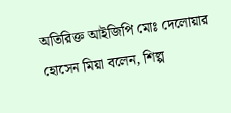অতিরিক্ত আইজিপি মোঃ দেলোয়ার হোসেন মিয়া বলেন, শিল্প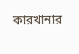কারখানার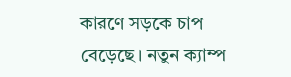কারণে সড়কে চাপ বেড়েছে। নতুন ক্যাম্প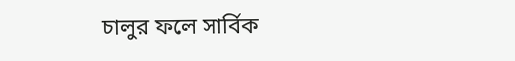চালুর ফলে সার্বিক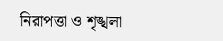নিরাপত্তা ও শৃঙ্খলা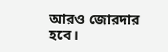আরও জোরদার হবে।